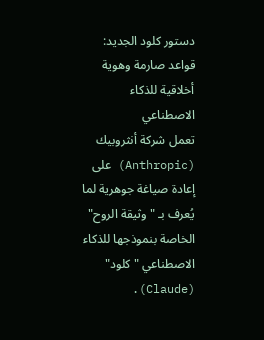دستور كلود الجديد: قواعد صارمة وهوية أخلاقية للذكاء الاصطناعي
تعمل شركة أنثروبيك (Anthropic) على إعادة صياغة جوهرية لما يُعرف بـ "وثيقة الروح" الخاصة بنموذجها للذكاء الاصطناعي "كلود" (Claude).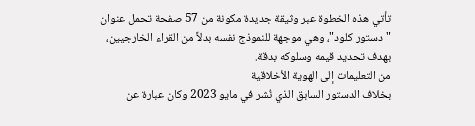تأتي هذه الخطوة عبر وثيقة جديدة مكونة من 57 صفحة تحمل عنوان "دستور كلود"، وهي موجهة للنموذج نفسه بدلاً من القراء الخارجيين، بهدف تحديد قيمه وسلوكه بدقة.
من التعليمات إلى الهوية الأخلاقية
بخلاف الدستور السابق الذي نُشر في مايو 2023 وكان عبارة عن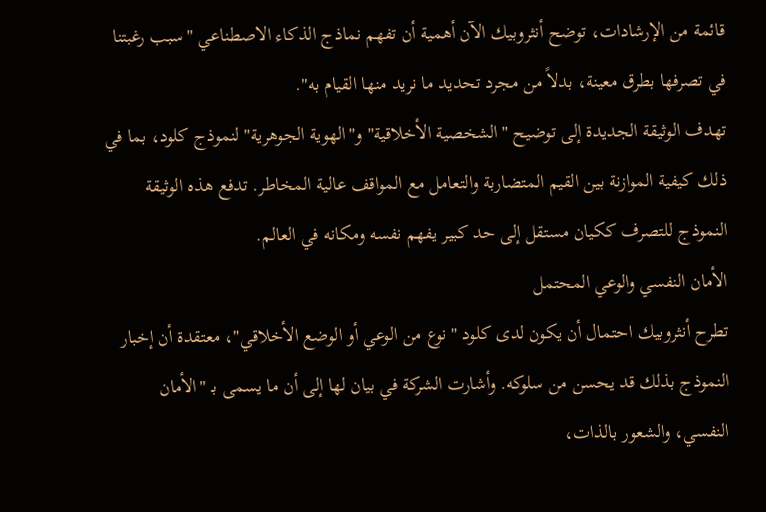قائمة من الإرشادات، توضح أنثروبيك الآن أهمية أن تفهم نماذج الذكاء الاصطناعي "سبب رغبتنا في تصرفها بطرق معينة، بدلاً من مجرد تحديد ما نريد منها القيام به".
تهدف الوثيقة الجديدة إلى توضيح "الشخصية الأخلاقية" و"الهوية الجوهرية" لنموذج كلود، بما في ذلك كيفية الموازنة بين القيم المتضاربة والتعامل مع المواقف عالية المخاطر. تدفع هذه الوثيقة النموذج للتصرف ككيان مستقل إلى حد كبير يفهم نفسه ومكانه في العالم.
الأمان النفسي والوعي المحتمل
تطرح أنثروبيك احتمال أن يكون لدى كلود "نوع من الوعي أو الوضع الأخلاقي"، معتقدة أن إخبار النموذج بذلك قد يحسن من سلوكه. وأشارت الشركة في بيان لها إلى أن ما يسمى بـ "الأمان النفسي، والشعور بالذات،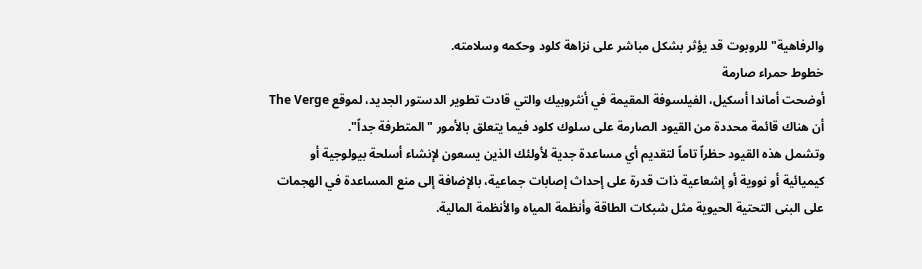والرفاهية" للروبوت قد يؤثر بشكل مباشر على نزاهة كلود وحكمه وسلامته.
خطوط حمراء صارمة
أوضحت أماندا أسكيل، الفيلسوفة المقيمة في أنثروبيك والتي قادت تطوير الدستور الجديد، لموقع The Verge أن هناك قائمة محددة من القيود الصارمة على سلوك كلود فيما يتعلق بالأمور "المتطرفة جداً".
وتشمل هذه القيود حظراً تاماً لتقديم أي مساعدة جدية لأولئك الذين يسعون لإنشاء أسلحة بيولوجية أو كيميائية أو نووية أو إشعاعية ذات قدرة على إحداث إصابات جماعية، بالإضافة إلى منع المساعدة في الهجمات على البنى التحتية الحيوية مثل شبكات الطاقة وأنظمة المياه والأنظمة المالية.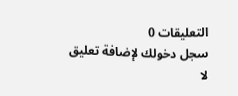التعليقات 0
سجل دخولك لإضافة تعليق
لا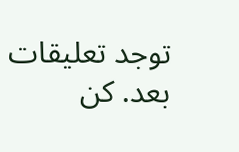توجد تعليقات بعد. كن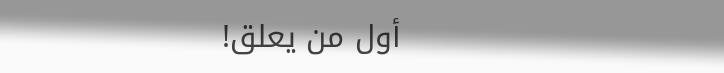أول من يعلق!